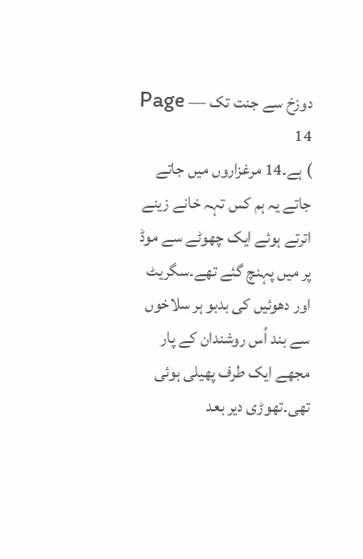دوزخ سے جنت تک — Page 14
) ہے۔14 مرغزاروں میں جاتے جاتے یہ ہم کس تہہ خانے زینے اترتے ہوئے ایک چھوٹے سے موڈ پر میں پہنچ گئے تھے۔سگریٹ اور دھوئیں کی بدبو ہر سلاخوں سے بند اُس روشندان کے پار مجھے ایک طرف پھیلی ہوئی تھی۔تھوڑی دیر بعد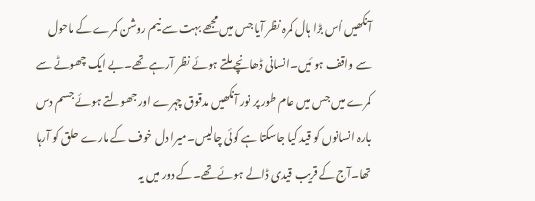آنکھیں اُس بڑا ہال کمرہ نظر آیا جس میں مجھے بہت سے نیم روشن کمرے کے ماحول سے واقف ہو ئیں۔انسانی ڈھانچے ملتے ہوئے نظر آرہے تھے۔بے ایک چھوٹے سے کمرے میں جس میں عام طور پر نور آنکھیں مدقوق چہرے اور جھولتے ہوئے جسم دس بارہ انسانوں کو قید کیا جاسکتا ہے کوئی چالیس۔میرا دل خوف کے مارے حلق کو آرہا تھا۔آج کے قریب قیدی ڈالے ہوئے تھے۔کے دور میں یہ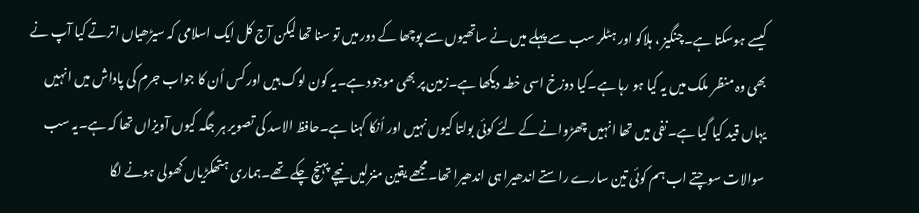کیسے ہوسکتا ہے۔چنگیز ، ہلاکو اور ہٹلر سب سے پہلے میں نے ساتھیوں سے پوچھا کے دور میں تو سنا تھا لیکن آج کل ایک اسلامی کہ سیڑھیاں اترتے کیا آپ نے بھی وہ منظر ملک میں یہ کیا ہو رہا ہے۔کیا دوزخ اسی خطہ دیکھا ہے۔زمین پر بھی موجود ہے۔یہ کون لوگ ہیں اور کس اُن کا جواب جرم کی پاداش میں انہیں یہاں قید کیا گیا ہے۔نفی میں تھا انہیں چھڑوانے کے لئے کوئی بولتا کیوں نہیں اور اُنکا کہنا ہے۔حافظ الاسد کی تصویر ہر جگہ کیوں آویزاں تھا کہ ہے۔یہ سب سوالات سوچتے اب ہم کوئی تین سارے راستے اندھیرا ہی اندھیرا تھا۔مجھے یقین منزلیں نیچے پہنچ چکے تھے۔ہماری ہتھکڑیاں کھولی ہونے لگا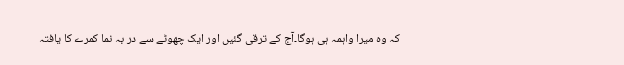کہ وہ میرا واہمہ ہی ہوگا۔آج کے ترقی گئیں اور ایک چھوٹے سے در بہ نما کمرے کا یافتہ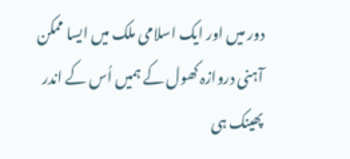دور میں اور ایک اسلامی ملک میں ایسا ممکن آہنی دروازہ کھول کے ہمیں اُس کے اندر پھینک ہی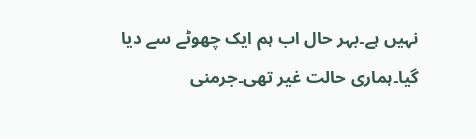نہیں ہے۔بہر حال اب ہم ایک چھوٹے سے دیا گیا۔ہماری حالت غیر تھی۔جرمنی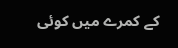کے کمرے میں کوئی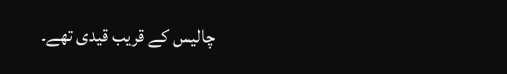چالیس کے قریب قیدی تھے۔